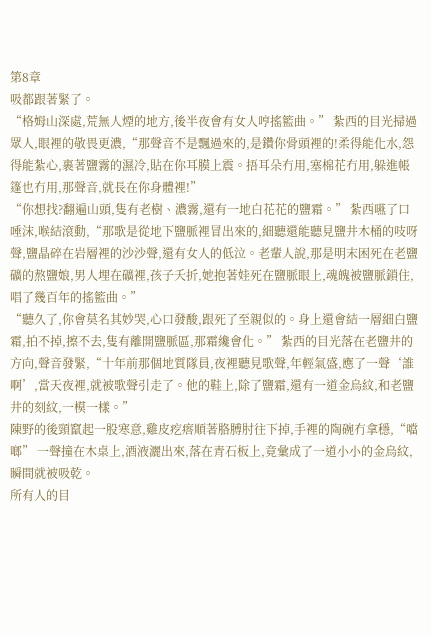第8章
吸都跟著緊了。
“格姆山深處,荒無人煙的地方,後半夜會有女人哼搖籃曲。” 紮西的目光掃過眾人,眼裡的敬畏更濃,“那聲音不是飄過來的,是鑽你骨頭裡的!柔得能化水,怨得能紮心,裹著鹽霧的濕冷,貼在你耳膜上震。捂耳朵冇用,塞棉花冇用,躲進帳篷也冇用,那聲音,就長在你身體裡!”
“你想找?翻遍山頭,隻有老樹、濃霧,還有一地白花花的鹽霜。” 紮西嚥了口唾沫,喉結滾動,“那歌是從地下鹽脈裡冒出來的,細聽還能聽見鹽井木桶的吱呀聲,鹽晶碎在岩層裡的沙沙聲,還有女人的低泣。老輩人說,那是明末困死在老鹽礦的熬鹽娘,男人埋在礦裡,孩子夭折,她抱著娃死在鹽脈眼上,魂魄被鹽脈鎖住,唱了幾百年的搖籃曲。”
“聽久了,你會莫名其妙哭,心口發酸,跟死了至親似的。身上還會結一層細白鹽霜,拍不掉,擦不去,隻有離開鹽脈區,那霜纔會化。” 紮西的目光落在老鹽井的方向,聲音發緊,“十年前那個地質隊員,夜裡聽見歌聲,年輕氣盛,應了一聲‘誰啊’,當天夜裡,就被歌聲引走了。他的鞋上,除了鹽霜,還有一道金烏紋,和老鹽井的刻紋,一模一樣。”
陳野的後頸竄起一股寒意,雞皮疙瘩順著胳膊肘往下掉,手裡的陶碗冇拿穩,“噹啷” 一聲撞在木桌上,酒液灑出來,落在青石板上,竟彙成了一道小小的金烏紋,瞬間就被吸乾。
所有人的目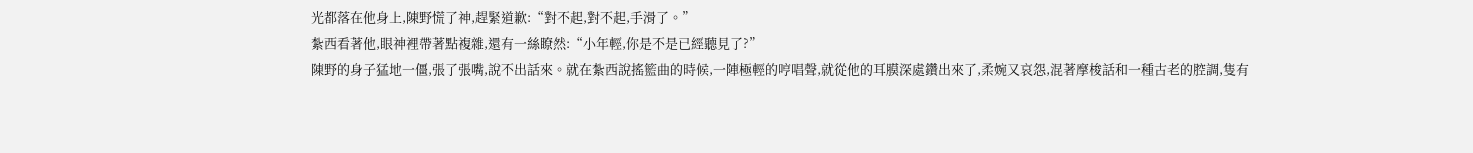光都落在他身上,陳野慌了神,趕緊道歉:“對不起,對不起,手滑了。”
紮西看著他,眼神裡帶著點複雜,還有一絲瞭然:“小年輕,你是不是已經聽見了?”
陳野的身子猛地一僵,張了張嘴,說不出話來。就在紮西說搖籃曲的時候,一陣極輕的哼唱聲,就從他的耳膜深處鑽出來了,柔婉又哀怨,混著摩梭話和一種古老的腔調,隻有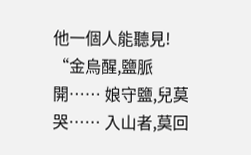他一個人能聽見!
“金烏醒,鹽脈開…… 娘守鹽,兒莫哭…… 入山者,莫回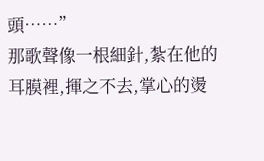頭……”
那歌聲像一根細針,紮在他的耳膜裡,揮之不去,掌心的燙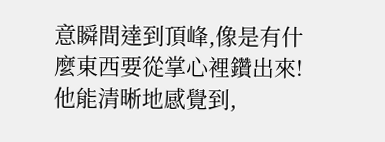意瞬間達到頂峰,像是有什麼東西要從掌心裡鑽出來!他能清晰地感覺到,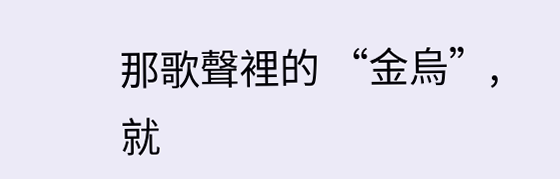那歌聲裡的 “金烏”,就